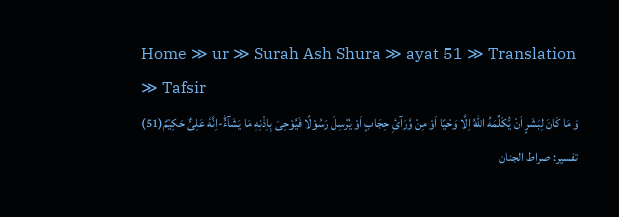Home ≫ ur ≫ Surah Ash Shura ≫ ayat 51 ≫ Translation ≫ Tafsir
وَ مَا كَانَ لِبَشَرٍ اَنْ یُّكَلِّمَهُ اللّٰهُ اِلَّا وَحْیًا اَوْ مِنْ وَّرَآئِ حِجَابٍ اَوْ یُرْسِلَ رَسُوْلًا فَیُوْحِیَ بِاِذْنِهٖ مَا یَشَآءُؕ-اِنَّهٗ عَلِیٌّ حَكِیْمٌ(51)
تفسیر: صراط الجنان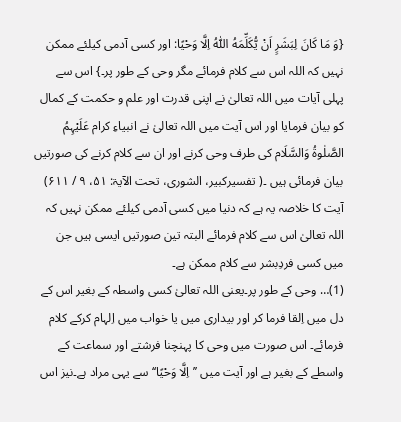{وَ مَا كَانَ لِبَشَرٍ اَنْ یُّكَلِّمَهُ اللّٰهُ اِلَّا وَحْیًا: اور کسی آدمی کیلئے ممکن نہیں کہ اللہ اس سے کلام فرمائے مگر وحی کے طور پر۔} اس سے پہلی آیات میں اللہ تعالیٰ نے اپنی قدرت اور علم و حکمت کے کمال کو بیان فرمایا اور اس آیت میں اللہ تعالیٰ نے انبیاءِ کرام عَلَیْہِمُ الصَّلٰوۃُ وَالسَّلَام کی طرف وحی کرنے اور ان سے کلام کرنے کی صورتیں بیان فرمائی ہیں ۔( تفسیرکبیر، الشوری، تحت الآیۃ: ۵۱، ۹ / ۶۱۱)
آیت کا خلاصہ یہ ہے کہ دنیا میں کسی آدمی کیلئے ممکن نہیں کہ اللہ تعالیٰ اس سے کلام فرمائے البتہ تین صورتیں ایسی ہیں جن میں کسی فردِبشر سے کلام ممکن ہے۔
(1)… وحی کے طور پر۔یعنی اللہ تعالیٰ کسی واسطہ کے بغیر اس کے دل میں اِلقا فرما کر اور بیداری میں یا خواب میں اِلہام کرکے کلام فرمائے۔ اس صورت میں وحی کا پہنچنا فرشتے اور سماعت کے واسطے کے بغیر ہے اور آیت میں ’’اِلَّا وَحْیًا‘‘ سے یہی مراد ہے۔نیز اس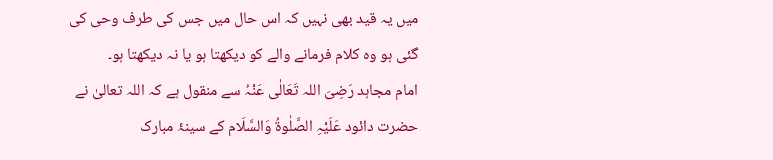میں یہ قید بھی نہیں کہ اس حال میں جس کی طرف وحی کی گئی ہو وہ کلام فرمانے والے کو دیکھتا ہو یا نہ دیکھتا ہو۔
امام مجاہد رَضِیَ اللہ تَعَالٰی عَنْہُ سے منقول ہے کہ اللہ تعالیٰ نے حضرت دائود عَلَیْہِ الصَّلٰوۃُ وَالسَّلَام کے سینۂ مبارک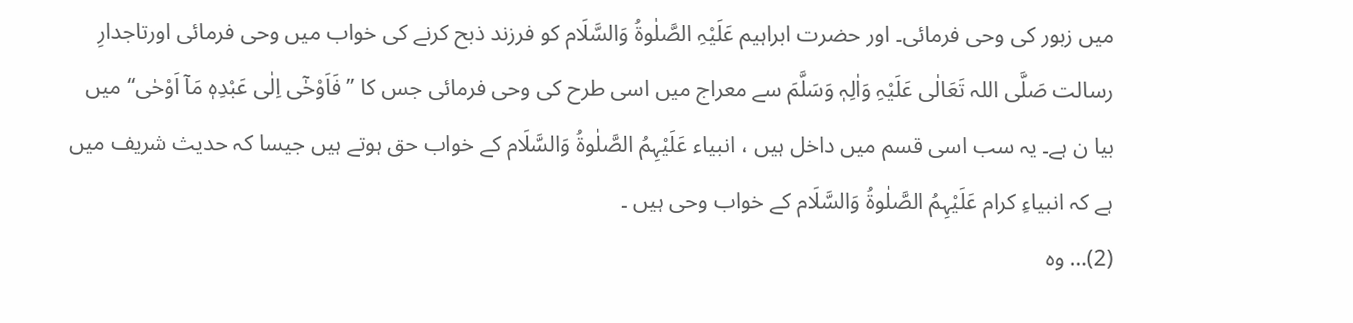میں زبور کی وحی فرمائی۔ اور حضرت ابراہیم عَلَیْہِ الصَّلٰوۃُ وَالسَّلَام کو فرزند ذبح کرنے کی خواب میں وحی فرمائی اورتاجدارِ رسالت صَلَّی اللہ تَعَالٰی عَلَیْہِ وَاٰلِہٖ وَسَلَّمَ سے معراج میں اسی طرح کی وحی فرمائی جس کا ’’فَاَوْحٰۤى اِلٰى عَبْدِهٖ مَاۤ اَوْحٰى‘‘ میں بیا ن ہے۔ یہ سب اسی قسم میں داخل ہیں ، انبیاء عَلَیْہِمُ الصَّلٰوۃُ وَالسَّلَام کے خواب حق ہوتے ہیں جیسا کہ حدیث شریف میں ہے کہ انبیاءِ کرام عَلَیْہِمُ الصَّلٰوۃُ وَالسَّلَام کے خواب وحی ہیں ۔
(2)… وہ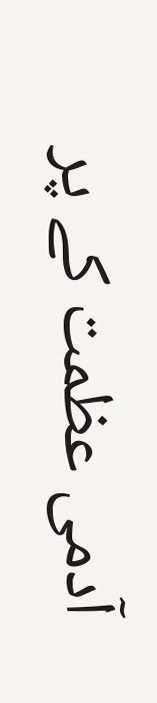آدمی عظمت کے پر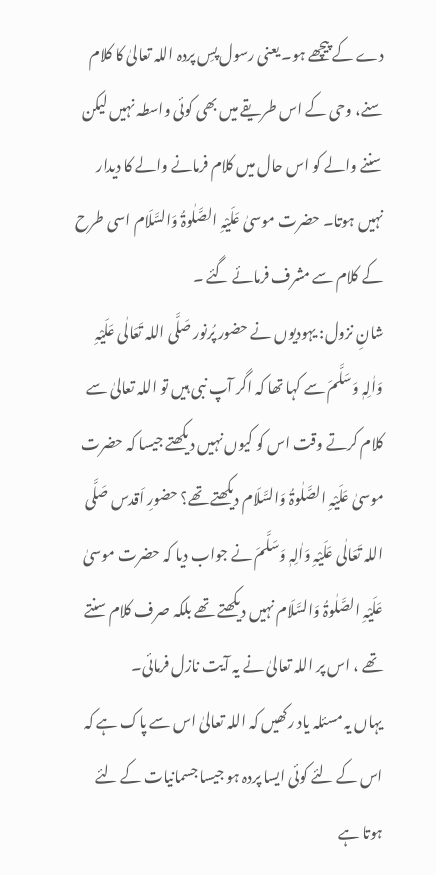دے کے پیچھے ہو۔ یعنی رسول پسِ پردہ اللہ تعالیٰ کا کلام سنے، وحی کے اس طریقے میں بھی کوئی واسطہ نہیں لیکن سننے والے کو اس حال میں کلام فرمانے والے کا دیدار نہیں ہوتا۔ حضرت موسیٰ عَلَیْہِ الصَّلٰوۃُ وَالسَّلَام اسی طرح کے کلام سے مشرف فرمائے گئے ۔
شانِ نزول: یہودیوں نے حضور پُرنور صَلَّی اللہ تَعَالٰی عَلَیْہِ وَاٰلِہٖ وَسَلَّمَ سے کہا تھا کہ اگر آپ نبی ہیں تو اللہ تعالیٰ سے کلام کرتے وقت اس کو کیوں نہیں دیکھتے جیسا کہ حضرت موسیٰ عَلَیْہِ الصَّلٰوۃُ وَالسَّلَام دیکھتے تھے؟ حضورِ اَقدس صَلَّی اللہ تَعَالٰی عَلَیْہِ وَاٰلِہٖ وَسَلَّمَ نے جواب دیا کہ حضرت موسیٰ عَلَیْہِ الصَّلٰوۃُ وَالسَّلَام نہیں دیکھتے تھے بلکہ صرف کلام سنتے تھے ، اس پر اللہ تعالیٰ نے یہ آیت نازل فرمائی۔
یہاں یہ مسئلہ یاد رکھیں کہ اللہ تعالیٰ اس سے پاک ہے کہ اس کے لئے کوئی ایسا پردہ ہو جیسا جسمانیات کے لئے ہوتا ہے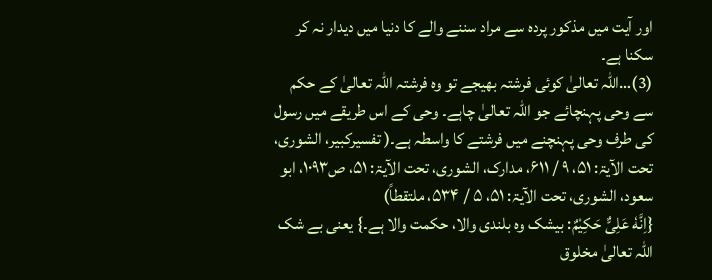اور آیت میں مذکور پردہ سے مراد سننے والے کا دنیا میں دیدار نہ کر سکنا ہے۔
(3)…اللہ تعالیٰ کوئی فرشتہ بھیجے تو وہ فرشتہ اللہ تعالیٰ کے حکم سے وحی پہنچائے جو اللہ تعالیٰ چاہے۔ وحی کے اس طریقے میں رسول کی طرف وحی پہنچنے میں فرشتے کا واسطہ ہے۔( تفسیرکبیر، الشوری، تحت الآیۃ: ۵۱، ۹ / ۶۱۱، مدارک، الشوری، تحت الآیۃ: ۵۱، ص۱۰۹۳، ابو سعود، الشوری، تحت الآیۃ: ۵۱، ۵ / ۵۳۴، ملتقطاً)
{اِنَّهٗ عَلِیٌّ حَكِیْمٌ: بیشک وہ بلندی والا، حکمت والا ہے۔} یعنی بے شک اللہ تعالیٰ مخلوق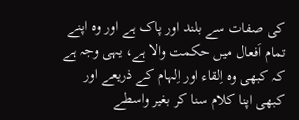کی صفات سے بلند اور پاک ہے اور وہ اپنے تمام اَفعال میں حکمت والا ہے، یہی وجہ ہے کہ کبھی وہ اِلقاء اور اِلہام کے ذریعے اور کبھی اپنا کلام سنا کر بغیر واسطے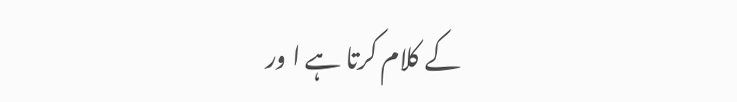کے کلام کرتا ہے ا ور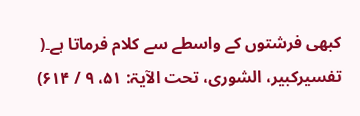کبھی فرشتوں کے واسطے سے کلام فرماتا ہے۔( تفسیرکبیر، الشوری، تحت الآیۃ: ۵۱، ۹ / ۶۱۴)